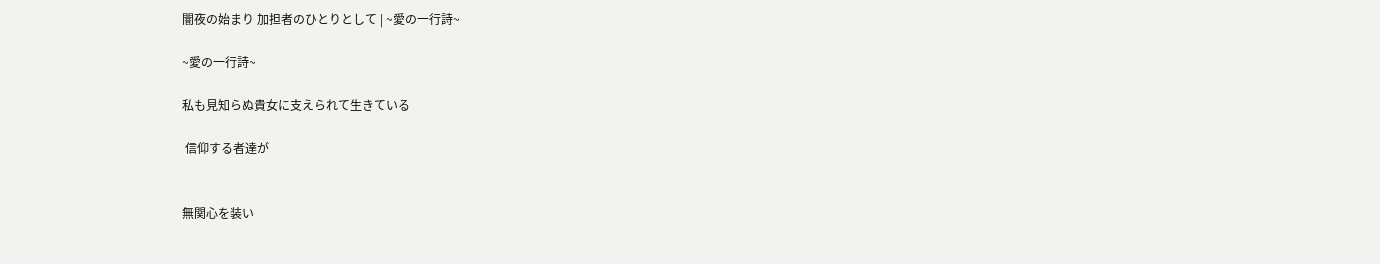闇夜の始まり 加担者のひとりとして | ~愛の一行詩~

~愛の一行詩~

私も見知らぬ貴女に支えられて生きている

 信仰する者達が


無関心を装い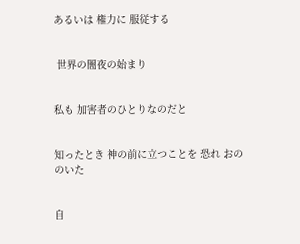あるいは 権力に 服従する


 世界の闇夜の始まり


私も 加害者のひとりなのだと


知ったとき 神の前に立つことを 恐れ おののいた


自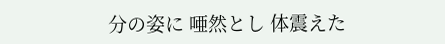分の姿に 唖然とし 体震えた